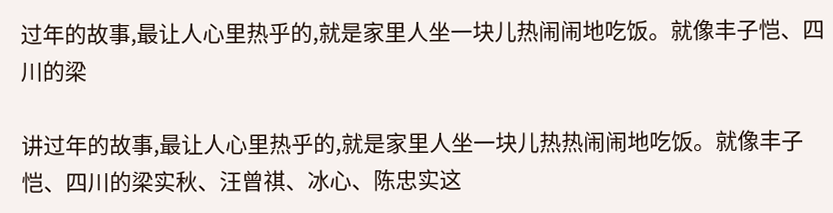过年的故事,最让人心里热乎的,就是家里人坐一块儿热闹闹地吃饭。就像丰子恺、四川的梁

讲过年的故事,最让人心里热乎的,就是家里人坐一块儿热热闹闹地吃饭。就像丰子恺、四川的梁实秋、汪曾祺、冰心、陈忠实这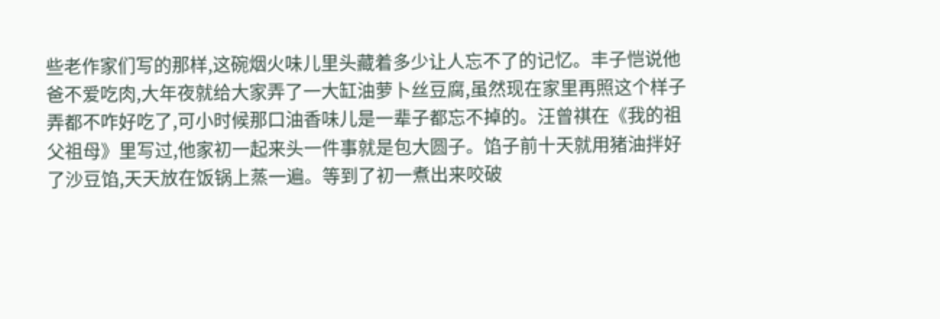些老作家们写的那样,这碗烟火味儿里头藏着多少让人忘不了的记忆。丰子恺说他爸不爱吃肉,大年夜就给大家弄了一大缸油萝卜丝豆腐,虽然现在家里再照这个样子弄都不咋好吃了,可小时候那口油香味儿是一辈子都忘不掉的。汪曾祺在《我的祖父祖母》里写过,他家初一起来头一件事就是包大圆子。馅子前十天就用猪油拌好了沙豆馅,天天放在饭锅上蒸一遍。等到了初一煮出来咬破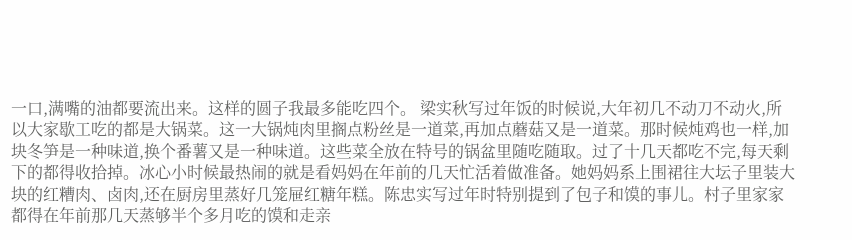一口,满嘴的油都要流出来。这样的圆子我最多能吃四个。 梁实秋写过年饭的时候说,大年初几不动刀不动火,所以大家歇工吃的都是大锅菜。这一大锅炖肉里搁点粉丝是一道菜,再加点蘑菇又是一道菜。那时候炖鸡也一样,加块冬笋是一种味道,换个番薯又是一种味道。这些菜全放在特号的锅盆里随吃随取。过了十几天都吃不完,每天剩下的都得收拾掉。冰心小时候最热闹的就是看妈妈在年前的几天忙活着做准备。她妈妈系上围裙往大坛子里装大块的红糟肉、卤肉,还在厨房里蒸好几笼屉红糖年糕。陈忠实写过年时特别提到了包子和馍的事儿。村子里家家都得在年前那几天蒸够半个多月吃的馍和走亲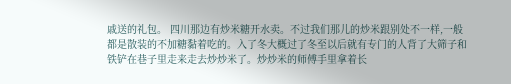戚送的礼包。 四川那边有炒米糖开水卖。不过我们那儿的炒米跟别处不一样,一般都是散装的不加糖黏着吃的。入了冬大概过了冬至以后就有专门的人背了大筛子和铁铲在巷子里走来走去炒炒米了。炒炒米的师傅手里拿着长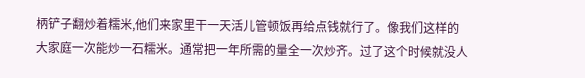柄铲子翻炒着糯米,他们来家里干一天活儿管顿饭再给点钱就行了。像我们这样的大家庭一次能炒一石糯米。通常把一年所需的量全一次炒齐。过了这个时候就没人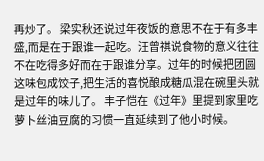再炒了。 梁实秋还说过年夜饭的意思不在于有多丰盛,而是在于跟谁一起吃。汪曾祺说食物的意义往往不在吃得多好而在于跟谁分享。过年的时候把团圆这味包成饺子,把生活的喜悦酿成糖瓜混在碗里头就是过年的味儿了。 丰子恺在《过年》里提到家里吃萝卜丝油豆腐的习惯一直延续到了他小时候。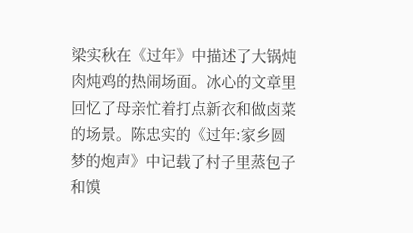梁实秋在《过年》中描述了大锅炖肉炖鸡的热闹场面。冰心的文章里回忆了母亲忙着打点新衣和做卤菜的场景。陈忠实的《过年:家乡圆梦的炮声》中记载了村子里蒸包子和馍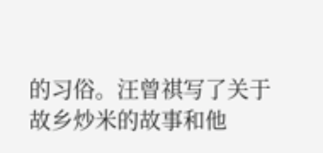的习俗。汪曾祺写了关于故乡炒米的故事和他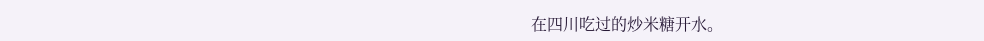在四川吃过的炒米糖开水。